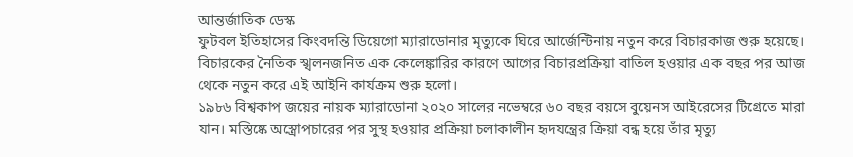আন্তর্জাতিক ডেস্ক
ফুটবল ইতিহাসের কিংবদন্তি ডিয়েগো ম্যারাডোনার মৃত্যুকে ঘিরে আর্জেন্টিনায় নতুন করে বিচারকাজ শুরু হয়েছে। বিচারকের নৈতিক স্খলনজনিত এক কেলেঙ্কারির কারণে আগের বিচারপ্রক্রিয়া বাতিল হওয়ার এক বছর পর আজ থেকে নতুন করে এই আইনি কার্যক্রম শুরু হলো।
১৯৮৬ বিশ্বকাপ জয়ের নায়ক ম্যারাডোনা ২০২০ সালের নভেম্বরে ৬০ বছর বয়সে বুয়েনস আইরেসের টিগ্রেতে মারা যান। মস্তিষ্কে অস্ত্রোপচারের পর সুস্থ হওয়ার প্রক্রিয়া চলাকালীন হৃদযন্ত্রের ক্রিয়া বন্ধ হয়ে তাঁর মৃত্যু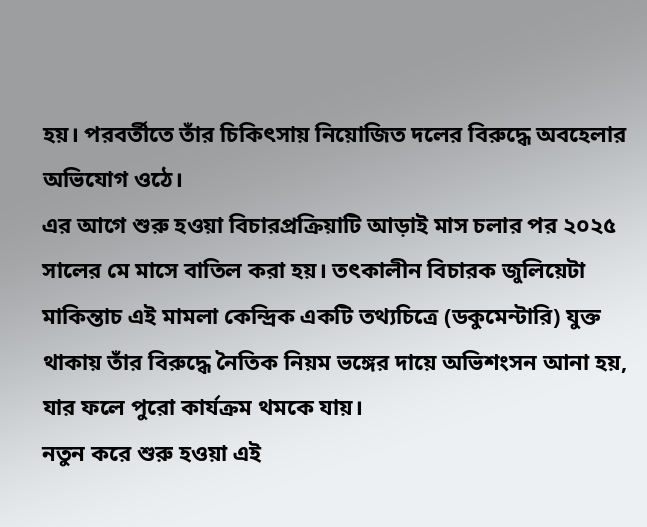হয়। পরবর্তীতে তাঁর চিকিৎসায় নিয়োজিত দলের বিরুদ্ধে অবহেলার অভিযোগ ওঠে।
এর আগে শুরু হওয়া বিচারপ্রক্রিয়াটি আড়াই মাস চলার পর ২০২৫ সালের মে মাসে বাতিল করা হয়। তৎকালীন বিচারক জুলিয়েটা মাকিন্তাচ এই মামলা কেন্দ্রিক একটি তথ্যচিত্রে (ডকুমেন্টারি) যুক্ত থাকায় তাঁর বিরুদ্ধে নৈতিক নিয়ম ভঙ্গের দায়ে অভিশংসন আনা হয়, যার ফলে পুরো কার্যক্রম থমকে যায়।
নতুন করে শুরু হওয়া এই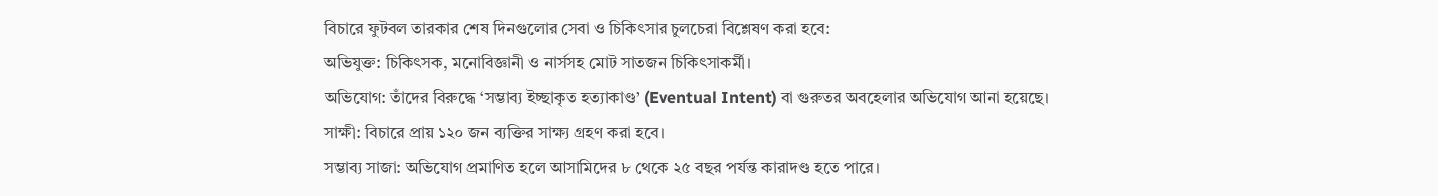বিচারে ফুটবল তারকার শেষ দিনগুলোর সেবা ও চিকিৎসার চুলচেরা বিশ্লেষণ করা হবে:
অভিযুক্ত: চিকিৎসক, মনোবিজ্ঞানী ও নার্সসহ মোট সাতজন চিকিৎসাকর্মী।
অভিযোগ: তাঁদের বিরুদ্ধে ‘সম্ভাব্য ইচ্ছাকৃত হত্যাকাণ্ড’ (Eventual Intent) বা গুরুতর অবহেলার অভিযোগ আনা হয়েছে।
সাক্ষী: বিচারে প্রায় ১২০ জন ব্যক্তির সাক্ষ্য গ্রহণ করা হবে।
সম্ভাব্য সাজা: অভিযোগ প্রমাণিত হলে আসামিদের ৮ থেকে ২৫ বছর পর্যন্ত কারাদণ্ড হতে পারে।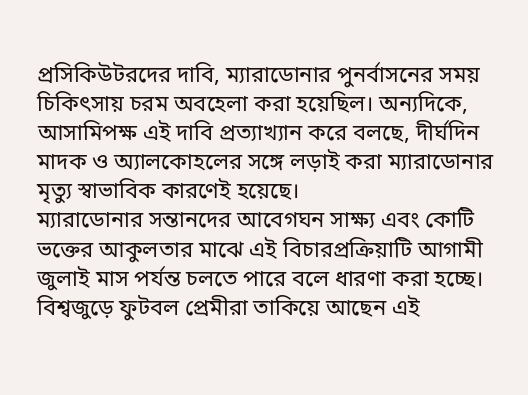প্রসিকিউটরদের দাবি, ম্যারাডোনার পুনর্বাসনের সময় চিকিৎসায় চরম অবহেলা করা হয়েছিল। অন্যদিকে, আসামিপক্ষ এই দাবি প্রত্যাখ্যান করে বলছে, দীর্ঘদিন মাদক ও অ্যালকোহলের সঙ্গে লড়াই করা ম্যারাডোনার মৃত্যু স্বাভাবিক কারণেই হয়েছে।
ম্যারাডোনার সন্তানদের আবেগঘন সাক্ষ্য এবং কোটি ভক্তের আকুলতার মাঝে এই বিচারপ্রক্রিয়াটি আগামী জুলাই মাস পর্যন্ত চলতে পারে বলে ধারণা করা হচ্ছে। বিশ্বজুড়ে ফুটবল প্রেমীরা তাকিয়ে আছেন এই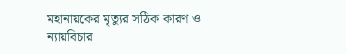মহানায়কের মৃত্যুর সঠিক কারণ ও ন্যায়বিচার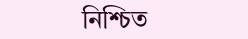নিশ্চিত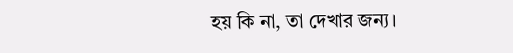হয় কি না, তা দেখার জন্য।